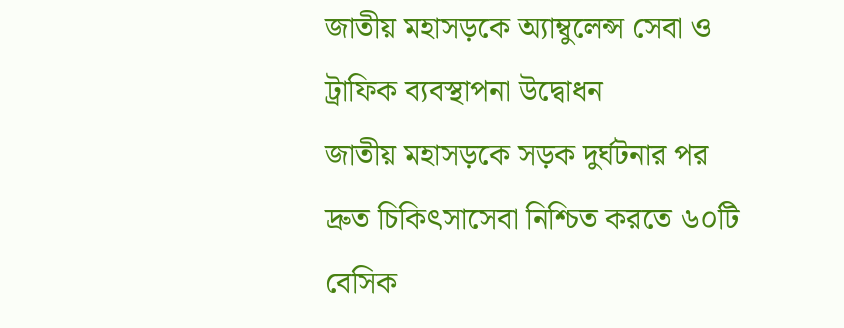জাতীয় মহাসড়কে অ্যাম্বুলেন্স সেবা ও ট্রাফিক ব্যবস্থাপনা উদ্বোধন
জাতীয় মহাসড়কে সড়ক দুর্ঘটনার পর দ্রুত চিকিৎসাসেবা নিশ্চিত করতে ৬০টি বেসিক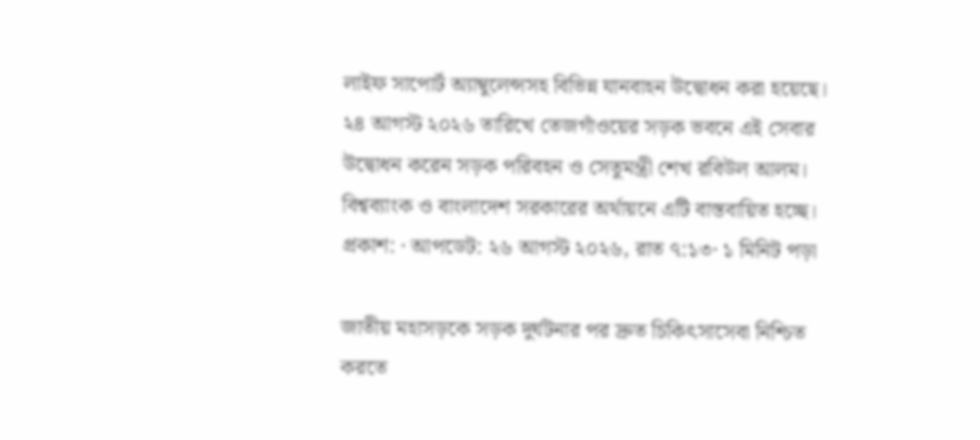লাইফ সাপোর্ট অ্যাম্বুলেন্সসহ বিভিন্ন যানবাহন উদ্বোধন করা হয়েছে। ২৪ আগস্ট ২০২৬ তারিখে তেজগাঁওয়ের সড়ক ভবনে এই সেবার উদ্বোধন করেন সড়ক পরিবহন ও সেতুমন্ত্রী শেখ রবিউল আলম। বিশ্বব্যাংক ও বাংলাদেশ সরকারের অর্থায়নে এটি বাস্তবায়িত হচ্ছে।
প্রকাশ: · আপডেট: ২৬ আগস্ট ২০২৬, রাত ৭:১৩· ১ মিনিট পড়া

জাতীয় মহাসড়কে সড়ক দুর্ঘটনার পর দ্রুত চিকিৎসাসেবা নিশ্চিত করতে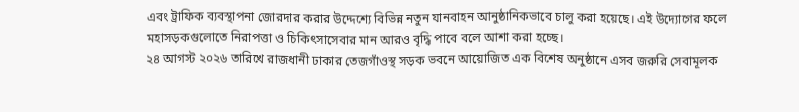এবং ট্রাফিক ব্যবস্থাপনা জোরদার করার উদ্দেশ্যে বিভিন্ন নতুন যানবাহন আনুষ্ঠানিকভাবে চালু করা হয়েছে। এই উদ্যোগের ফলে মহাসড়কগুলোতে নিরাপত্তা ও চিকিৎসাসেবার মান আরও বৃদ্ধি পাবে বলে আশা করা হচ্ছে।
২৪ আগস্ট ২০২৬ তারিখে রাজধানী ঢাকার তেজগাঁওস্থ সড়ক ভবনে আয়োজিত এক বিশেষ অনুষ্ঠানে এসব জরুরি সেবামূলক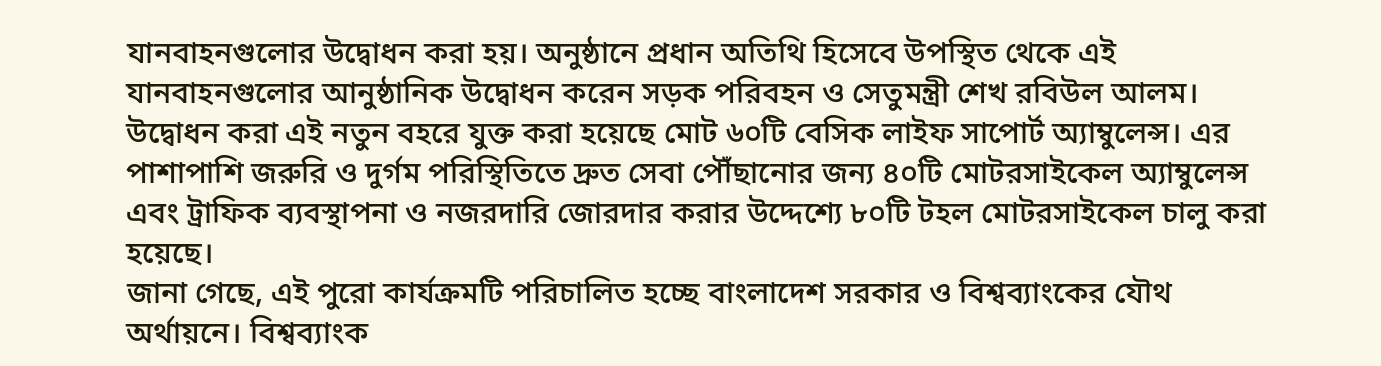যানবাহনগুলোর উদ্বোধন করা হয়। অনুষ্ঠানে প্রধান অতিথি হিসেবে উপস্থিত থেকে এই যানবাহনগুলোর আনুষ্ঠানিক উদ্বোধন করেন সড়ক পরিবহন ও সেতুমন্ত্রী শেখ রবিউল আলম।
উদ্বোধন করা এই নতুন বহরে যুক্ত করা হয়েছে মোট ৬০টি বেসিক লাইফ সাপোর্ট অ্যাম্বুলেন্স। এর পাশাপাশি জরুরি ও দুর্গম পরিস্থিতিতে দ্রুত সেবা পৌঁছানোর জন্য ৪০টি মোটরসাইকেল অ্যাম্বুলেন্স এবং ট্রাফিক ব্যবস্থাপনা ও নজরদারি জোরদার করার উদ্দেশ্যে ৮০টি টহল মোটরসাইকেল চালু করা হয়েছে।
জানা গেছে, এই পুরো কার্যক্রমটি পরিচালিত হচ্ছে বাংলাদেশ সরকার ও বিশ্বব্যাংকের যৌথ অর্থায়নে। বিশ্বব্যাংক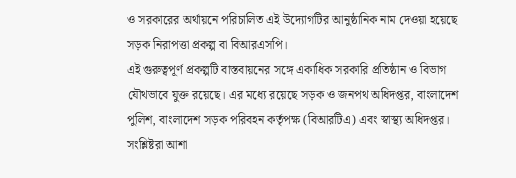ও সরকারের অর্থায়নে পরিচালিত এই উদ্যোগটির আনুষ্ঠানিক নাম দেওয়া হয়েছে সড়ক নিরাপত্তা প্রকল্প বা বিআরএসপি।
এই গুরুত্বপূর্ণ প্রকল্পটি বাস্তবায়নের সঙ্গে একাধিক সরকারি প্রতিষ্ঠান ও বিভাগ যৌথভাবে যুক্ত রয়েছে। এর মধ্যে রয়েছে সড়ক ও জনপথ অধিদপ্তর, বাংলাদেশ পুলিশ, বাংলাদেশ সড়ক পরিবহন কর্তৃপক্ষ (বিআরটিএ) এবং স্বাস্থ্য অধিদপ্তর।
সংশ্লিষ্টরা আশা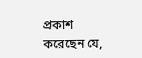প্রকাশ করেছেন যে,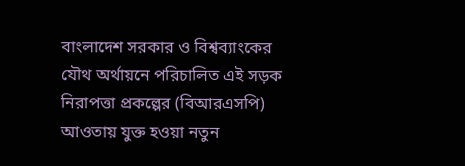বাংলাদেশ সরকার ও বিশ্বব্যাংকের যৌথ অর্থায়নে পরিচালিত এই সড়ক নিরাপত্তা প্রকল্পের (বিআরএসপি) আওতায় যুক্ত হওয়া নতুন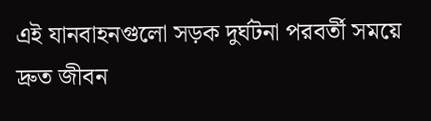এই যানবাহনগুলো সড়ক দুর্ঘটনা পরবর্তী সময়ে দ্রুত জীবন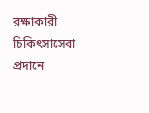রক্ষাকারী চিকিৎসাসেবা প্রদানে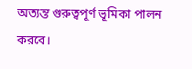অত্যন্ত গুরুত্বপূর্ণ ভূমিকা পালন করবে।